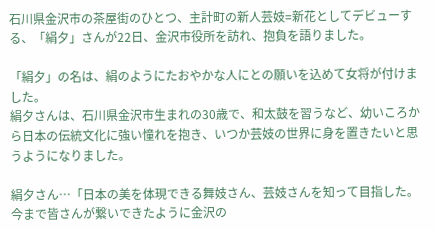石川県金沢市の茶屋街のひとつ、主計町の新人芸妓=新花としてデビューする、「絹夕」さんが22日、金沢市役所を訪れ、抱負を語りました。

「絹夕」の名は、絹のようにたおやかな人にとの願いを込めて女将が付けました。
絹夕さんは、石川県金沢市生まれの30歳で、和太鼓を習うなど、幼いころから日本の伝統文化に強い憧れを抱き、いつか芸妓の世界に身を置きたいと思うようになりました。

絹夕さん…「日本の美を体現できる舞妓さん、芸妓さんを知って目指した。今まで皆さんが繋いできたように金沢の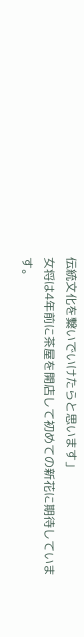伝統文化を繋いでいけたらと思います」
女将は4年前に茶屋を開店して初めての新花に期待しています。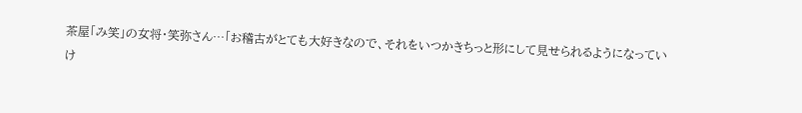茶屋「み笑」の女将・笑弥さん…「お稽古がとても大好きなので、それをいつかきちっと形にして見せられるようになっていけ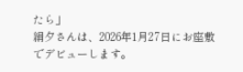たら」
絹夕さんは、2026年1月27日にお座敷でデビューします。